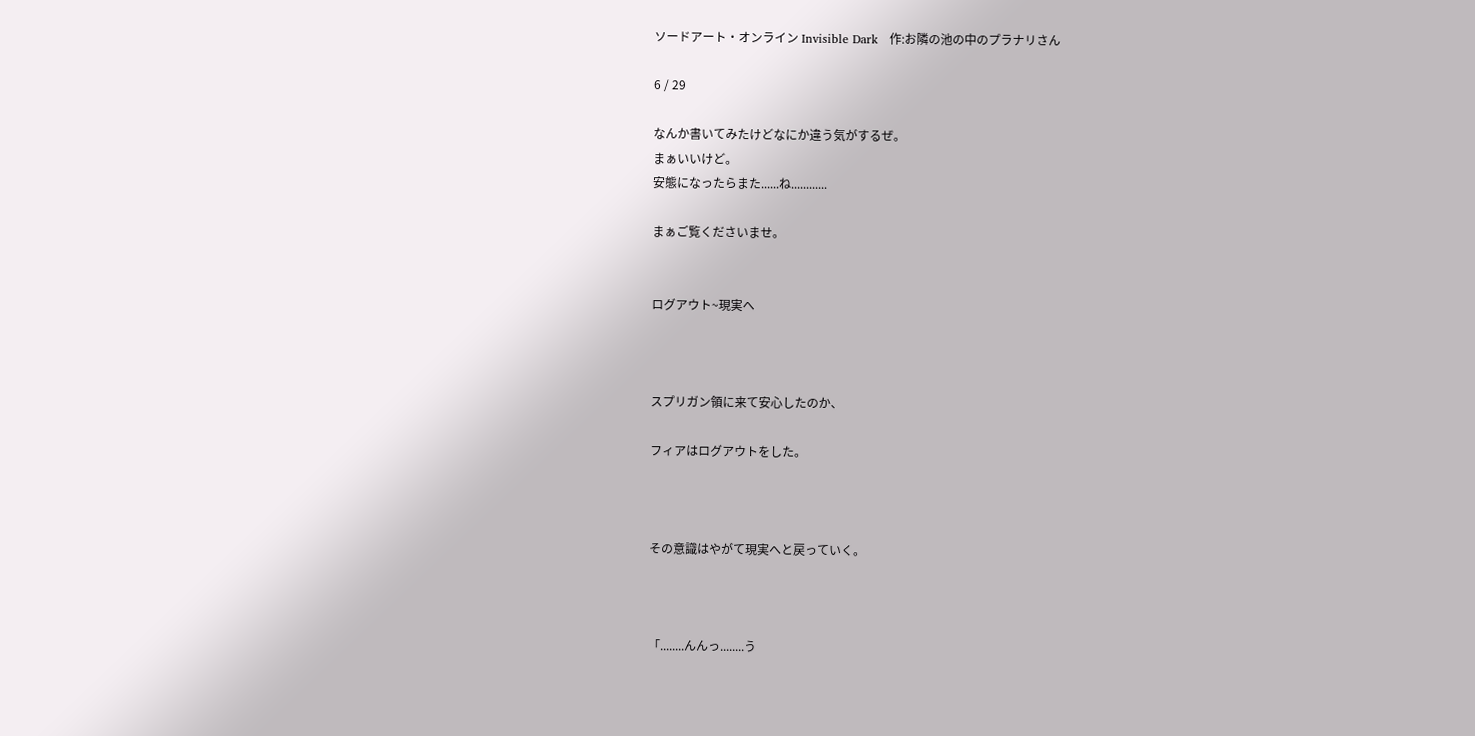ソードアート・オンライン Invisible Dark   作:お隣の池の中のプラナリさん

6 / 29

なんか書いてみたけどなにか違う気がするぜ。
まぁいいけど。
安態になったらまた......ね............

まぁご覧くださいませ。


ログアウト~現実へ



スプリガン領に来て安心したのか、

フィアはログアウトをした。



その意識はやがて現実へと戻っていく。



「........んんっ........う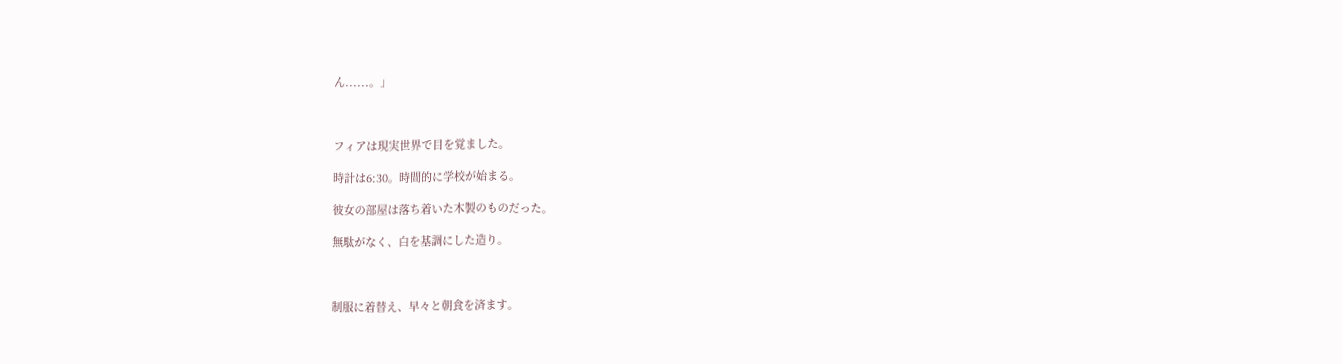ん......。」



フィアは現実世界で目を覚ました。

時計は6:30。時間的に学校が始まる。

彼女の部屋は落ち着いた木製のものだった。

無駄がなく、白を基調にした造り。



制服に着替え、早々と朝食を済ます。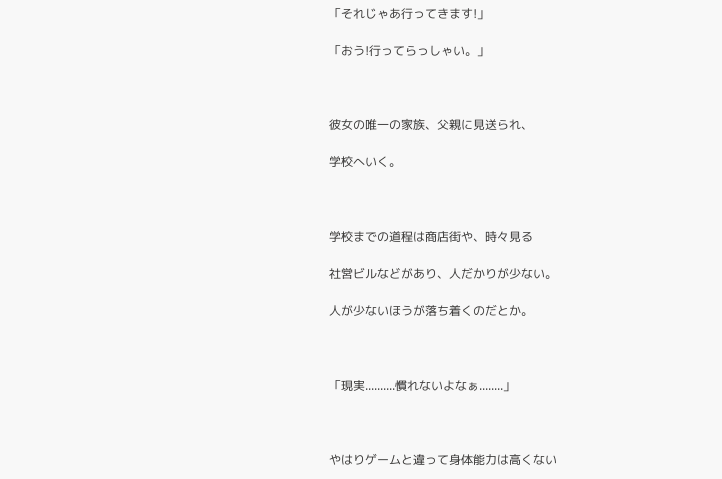「それじゃあ行ってきます!」

「おう!行ってらっしゃい。」



彼女の唯一の家族、父親に見送られ、

学校へいく。



学校までの道程は商店街や、時々見る

社営ビルなどがあり、人だかりが少ない。

人が少ないほうが落ち着くのだとか。



「現実..........慣れないよなぁ........」



やはりゲームと違って身体能力は高くない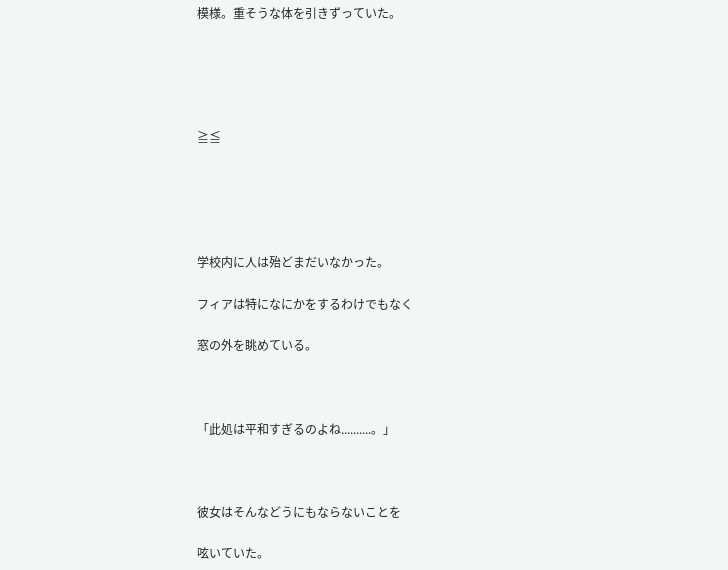模様。重そうな体を引きずっていた。





≧≦





学校内に人は殆どまだいなかった。

フィアは特になにかをするわけでもなく

窓の外を眺めている。



「此処は平和すぎるのよね..........。」



彼女はそんなどうにもならないことを

呟いていた。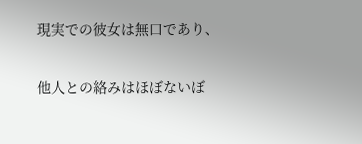現実での彼女は無口であり、

他人との絡みはほぼないぼ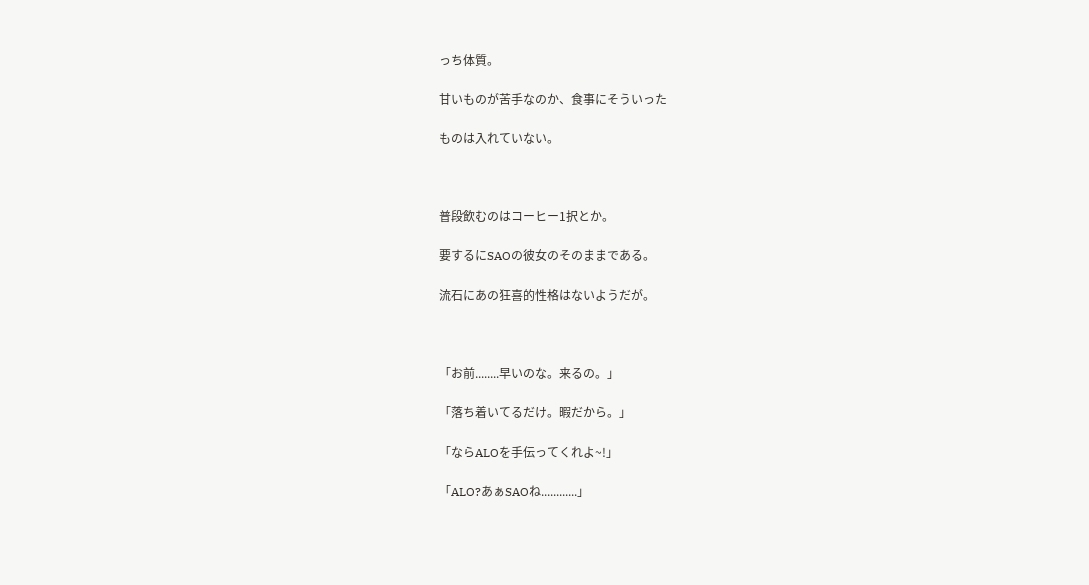っち体質。

甘いものが苦手なのか、食事にそういった

ものは入れていない。



普段飲むのはコーヒー1択とか。

要するにSAOの彼女のそのままである。

流石にあの狂喜的性格はないようだが。



「お前........早いのな。来るの。」

「落ち着いてるだけ。暇だから。」

「ならALOを手伝ってくれよ~!」

「ALO?あぁSAOね............」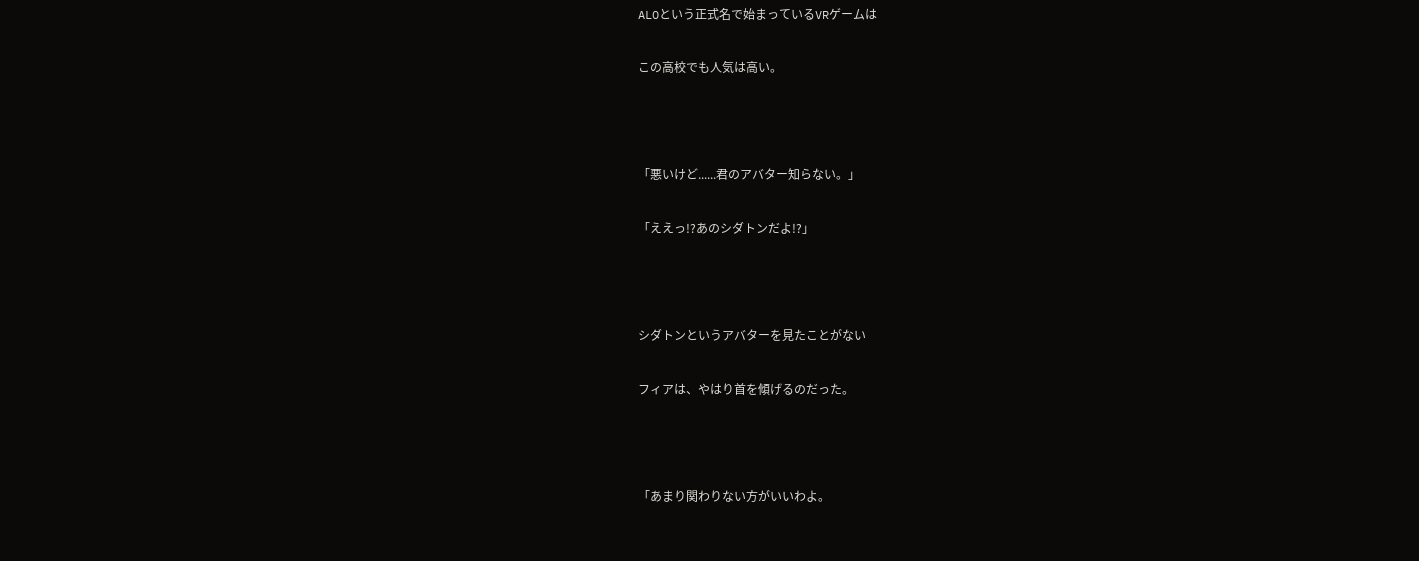ALOという正式名で始まっているVRゲームは

この高校でも人気は高い。



「悪いけど......君のアバター知らない。」

「ええっ!?あのシダトンだよ!?」



シダトンというアバターを見たことがない

フィアは、やはり首を傾げるのだった。



「あまり関わりない方がいいわよ。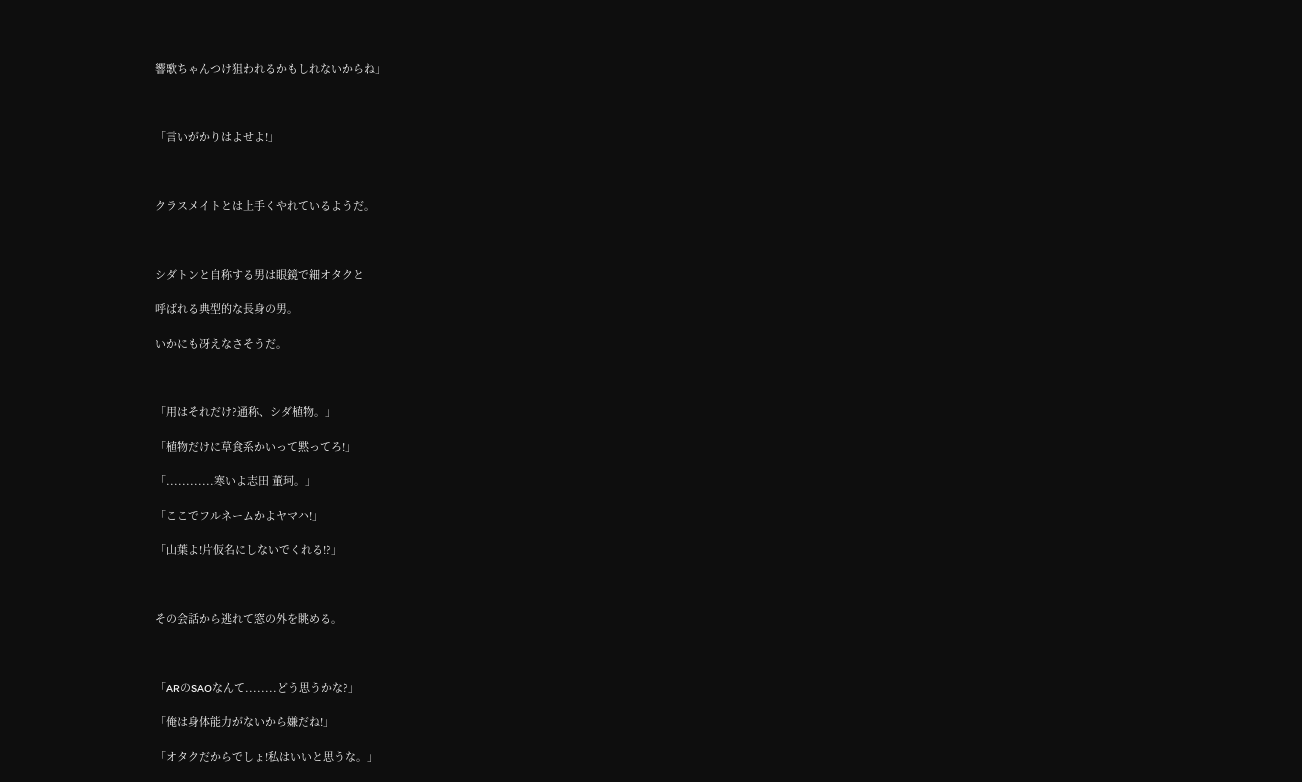響歌ちゃんつけ狙われるかもしれないからね」



「言いがかりはよせよ!」



クラスメイトとは上手くやれているようだ。



シダトンと自称する男は眼鏡で細オタクと

呼ばれる典型的な長身の男。

いかにも冴えなさそうだ。



「用はそれだけ?通称、シダ植物。」

「植物だけに草食系かいって黙ってろ!」

「............寒いよ志田 董珂。」

「ここでフルネームかよヤマハ!」

「山葉よ!片仮名にしないでくれる!?」



その会話から逃れて窓の外を眺める。



「ARのSAOなんて........どう思うかな?」

「俺は身体能力がないから嫌だね!」

「オタクだからでしょ!私はいいと思うな。」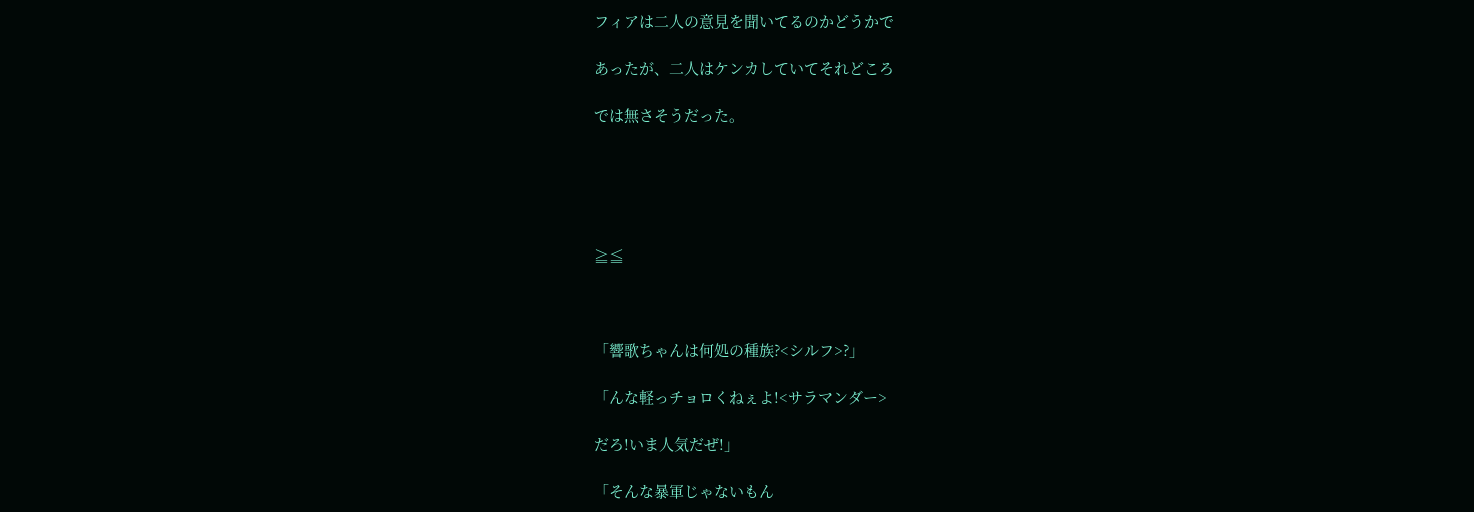フィアは二人の意見を聞いてるのかどうかで

あったが、二人はケンカしていてそれどころ

では無さそうだった。





≧≦



「響歌ちゃんは何処の種族?<シルフ>?」

「んな軽っチョロくねぇよ!<サラマンダー>

だろ!いま人気だぜ!」

「そんな暴軍じゃないもん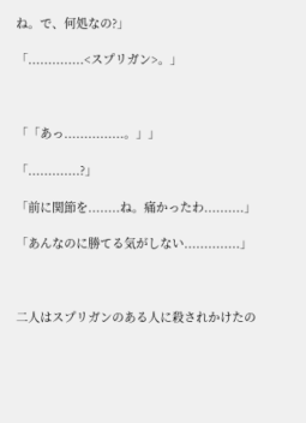ね。で、何処なの?」

「..............<スプリガン>。」



「「あっ...............。」」

「.............?」

「前に関節を........ね。痛かったわ..........」

「あんなのに勝てる気がしない..............」



二人はスプリガンのある人に殺されかけたの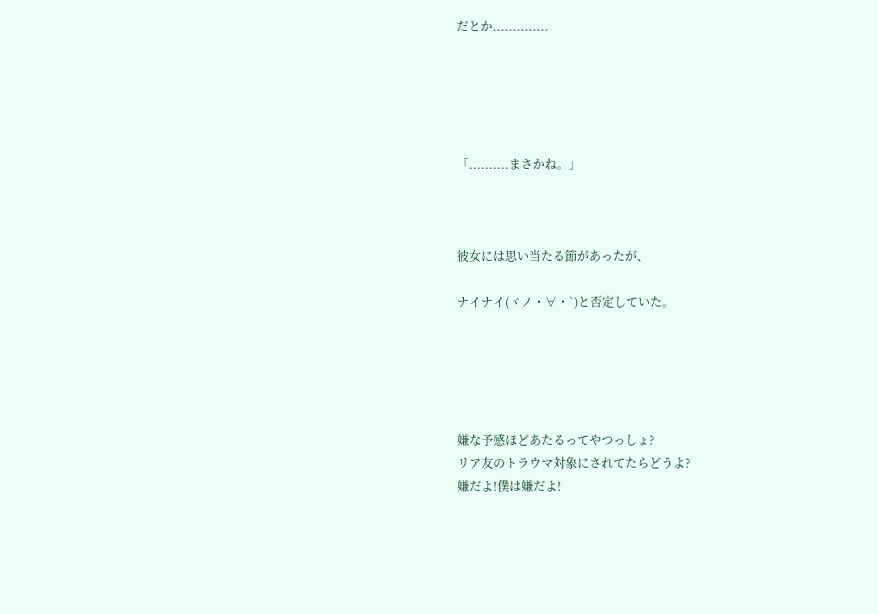だとか..............





「..........まさかね。」



彼女には思い当たる節があったが、

ナイナイ(ヾノ・∀・`)と否定していた。





嫌な予感ほどあたるってやつっしょ?
リア友のトラウマ対象にされてたらどうよ?
嫌だよ!僕は嫌だよ!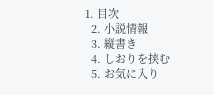1. 目次
  2. 小説情報
  3. 縦書き
  4. しおりを挟む
  5. お気に入り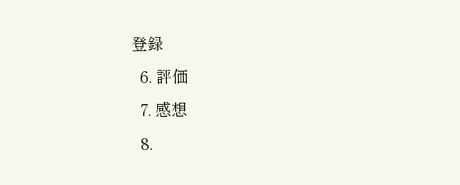登録
  6. 評価
  7. 感想
  8.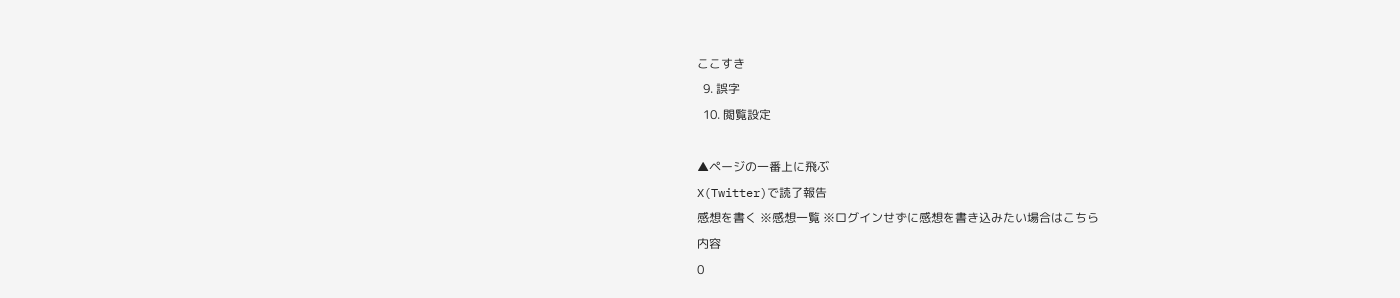ここすき
  9. 誤字
  10. 閲覧設定

▲ページの一番上に飛ぶ
X(Twitter)で読了報告
感想を書く ※感想一覧 ※ログインせずに感想を書き込みたい場合はこちら
内容
0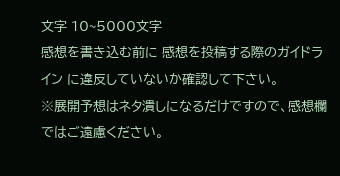文字 10~5000文字
感想を書き込む前に 感想を投稿する際のガイドライン に違反していないか確認して下さい。
※展開予想はネタ潰しになるだけですので、感想欄ではご遠慮ください。